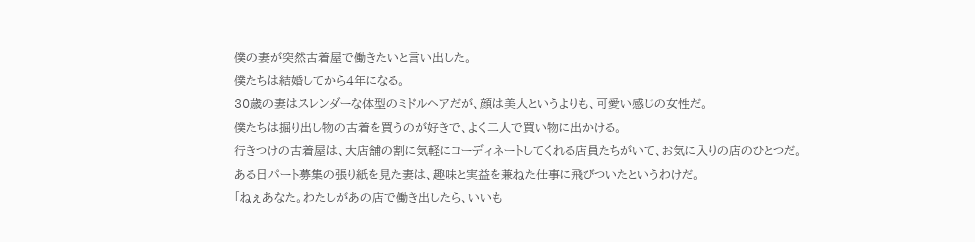僕の妻が突然古着屋で働きたいと言い出した。
僕たちは結婚してから4年になる。
30歳の妻はスレンダーな体型のミドルヘアだが、顔は美人というよりも、可愛い感じの女性だ。
僕たちは掘り出し物の古着を買うのが好きで、よく二人で買い物に出かける。
行きつけの古着屋は、大店舗の割に気軽にコーディネートしてくれる店員たちがいて、お気に入りの店のひとつだ。
ある日パート募集の張り紙を見た妻は、趣味と実益を兼ねた仕事に飛びついたというわけだ。
「ねぇあなた。わたしがあの店で働き出したら、いいも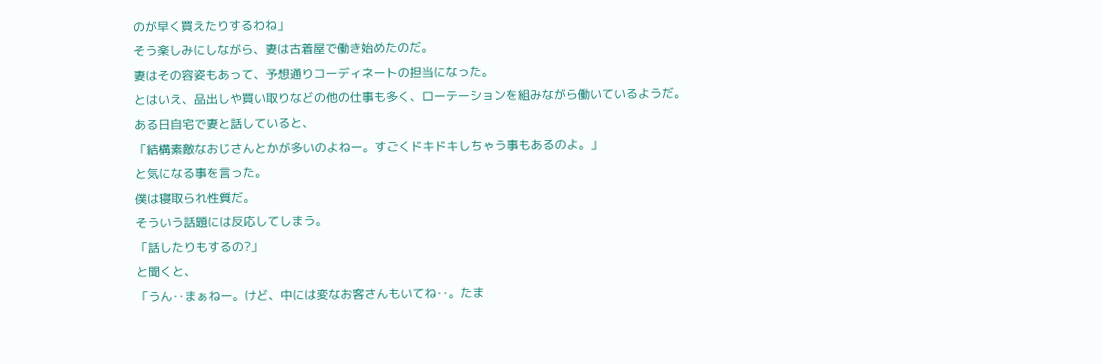のが早く買えたりするわね」
そう楽しみにしながら、妻は古着屋で働き始めたのだ。
妻はその容姿もあって、予想通りコーディネートの担当になった。
とはいえ、品出しや買い取りなどの他の仕事も多く、ローテーションを組みながら働いているようだ。
ある日自宅で妻と話していると、
「結構素敵なおじさんとかが多いのよねー。すごくドキドキしちゃう事もあるのよ。」
と気になる事を言った。
僕は寝取られ性質だ。
そういう話題には反応してしまう。
「話したりもするの?」
と聞くと、
「うん‥まぁねー。けど、中には変なお客さんもいてね‥。たま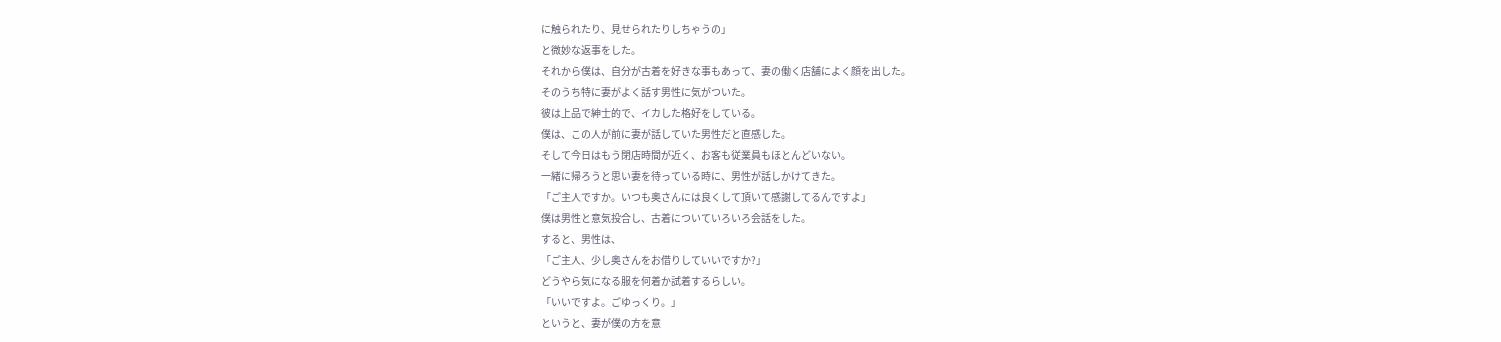に触られたり、見せられたりしちゃうの」
と微妙な返事をした。
それから僕は、自分が古着を好きな事もあって、妻の働く店舗によく顔を出した。
そのうち特に妻がよく話す男性に気がついた。
彼は上品で紳士的で、イカした格好をしている。
僕は、この人が前に妻が話していた男性だと直感した。
そして今日はもう閉店時間が近く、お客も従業員もほとんどいない。
一緒に帰ろうと思い妻を待っている時に、男性が話しかけてきた。
「ご主人ですか。いつも奥さんには良くして頂いて感謝してるんですよ」
僕は男性と意気投合し、古着についていろいろ会話をした。
すると、男性は、
「ご主人、少し奥さんをお借りしていいですか?」
どうやら気になる服を何着か試着するらしい。
「いいですよ。ごゆっくり。」
というと、妻が僕の方を意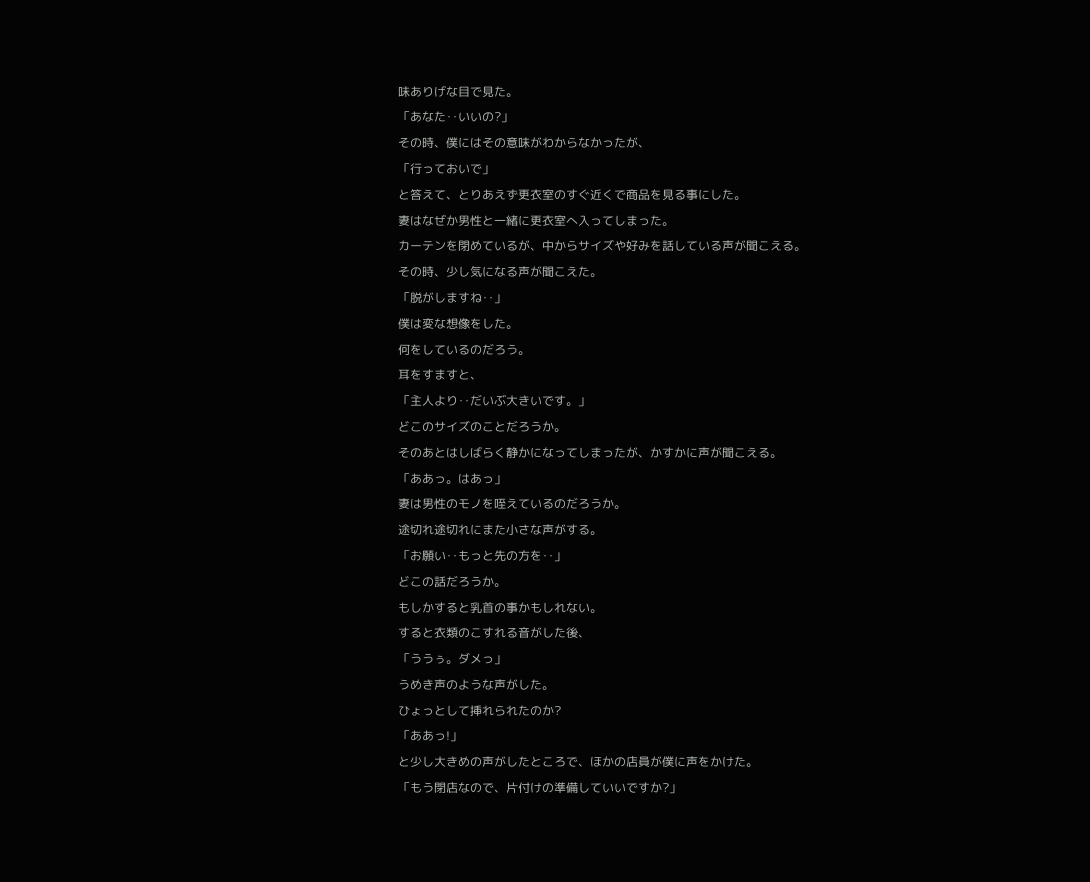味ありげな目で見た。
「あなた‥いいの?」
その時、僕にはその意味がわからなかったが、
「行っておいで」
と答えて、とりあえず更衣室のすぐ近くで商品を見る事にした。
妻はなぜか男性と一緒に更衣室へ入ってしまった。
カーテンを閉めているが、中からサイズや好みを話している声が聞こえる。
その時、少し気になる声が聞こえた。
「脱がしますね‥」
僕は変な想像をした。
何をしているのだろう。
耳をすますと、
「主人より‥だいぶ大きいです。」
どこのサイズのことだろうか。
そのあとはしばらく静かになってしまったが、かすかに声が聞こえる。
「ああっ。はあっ」
妻は男性のモノを咥えているのだろうか。
途切れ途切れにまた小さな声がする。
「お願い‥もっと先の方を‥」
どこの話だろうか。
もしかすると乳首の事かもしれない。
すると衣類のこすれる音がした後、
「ううぅ。ダメっ」
うめき声のような声がした。
ひょっとして挿れられたのか?
「ああっ!」
と少し大きめの声がしたところで、ほかの店員が僕に声をかけた。
「もう閉店なので、片付けの準備していいですか?」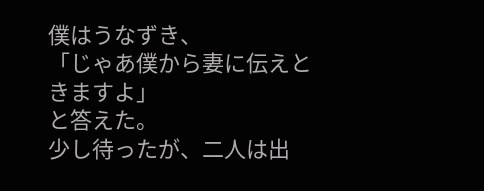僕はうなずき、
「じゃあ僕から妻に伝えときますよ」
と答えた。
少し待ったが、二人は出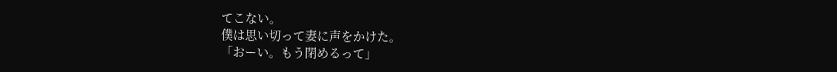てこない。
僕は思い切って妻に声をかけた。
「おーい。もう閉めるって」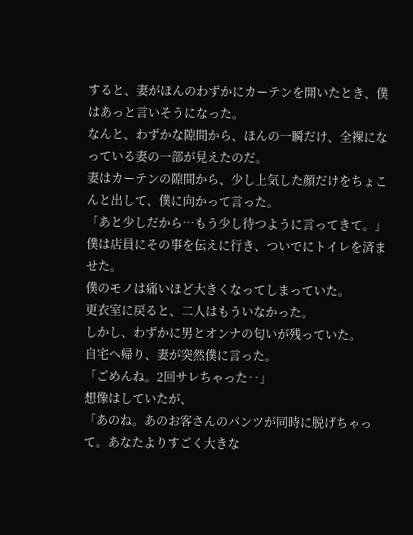すると、妻がほんのわずかにカーテンを開いたとき、僕はあっと言いそうになった。
なんと、わずかな隙間から、ほんの一瞬だけ、全裸になっている妻の一部が見えたのだ。
妻はカーテンの隙間から、少し上気した顔だけをちょこんと出して、僕に向かって言った。
「あと少しだから…もう少し待つように言ってきて。」
僕は店員にその事を伝えに行き、ついでにトイレを済ませた。
僕のモノは痛いほど大きくなってしまっていた。
更衣室に戻ると、二人はもういなかった。
しかし、わずかに男とオンナの匂いが残っていた。
自宅へ帰り、妻が突然僕に言った。
「ごめんね。2回サレちゃった‥」
想像はしていたが、
「あのね。あのお客さんのパンツが同時に脱げちゃって。あなたよりすごく大きな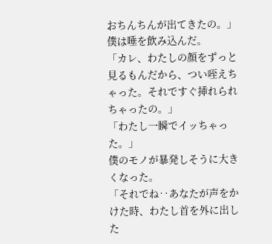おちんちんが出てきたの。」
僕は唾を飲み込んだ。
「カレ、わたしの顔をずっと見るもんだから、つい咥えちゃった。それですぐ挿れられちゃったの。」
「わたし一瞬でイッちゃった。」
僕のモノが暴発しそうに大きくなった。
「それでね‥あなたが声をかけた時、わたし首を外に出した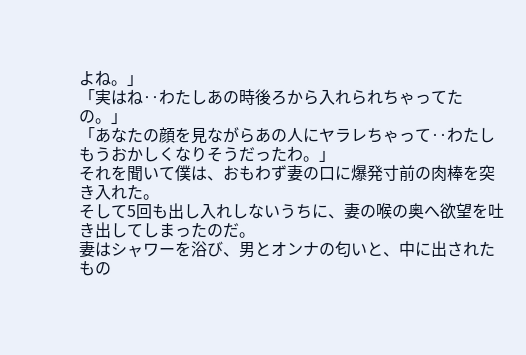よね。」
「実はね‥わたしあの時後ろから入れられちゃってたの。」
「あなたの顔を見ながらあの人にヤラレちゃって‥わたしもうおかしくなりそうだったわ。」
それを聞いて僕は、おもわず妻の口に爆発寸前の肉棒を突き入れた。
そして5回も出し入れしないうちに、妻の喉の奥へ欲望を吐き出してしまったのだ。
妻はシャワーを浴び、男とオンナの匂いと、中に出されたもの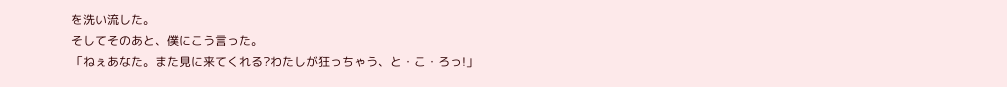を洗い流した。
そしてそのあと、僕にこう言った。
「ねぇあなた。また見に来てくれる?わたしが狂っちゃう、と・こ・ろっ!」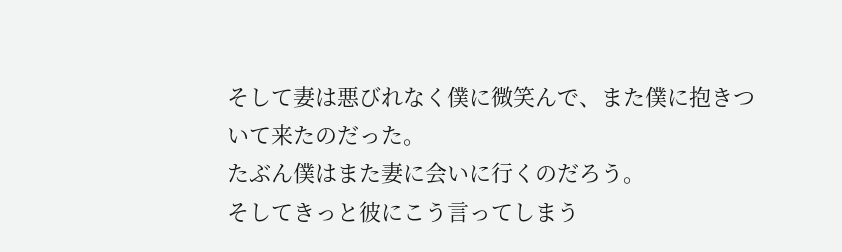そして妻は悪びれなく僕に微笑んで、また僕に抱きついて来たのだった。
たぶん僕はまた妻に会いに行くのだろう。
そしてきっと彼にこう言ってしまう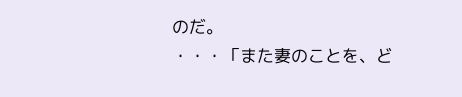のだ。
・・・「また妻のことを、ど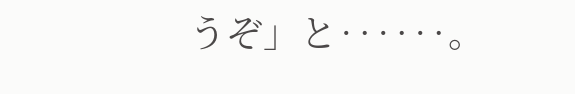うぞ」と‥‥‥。